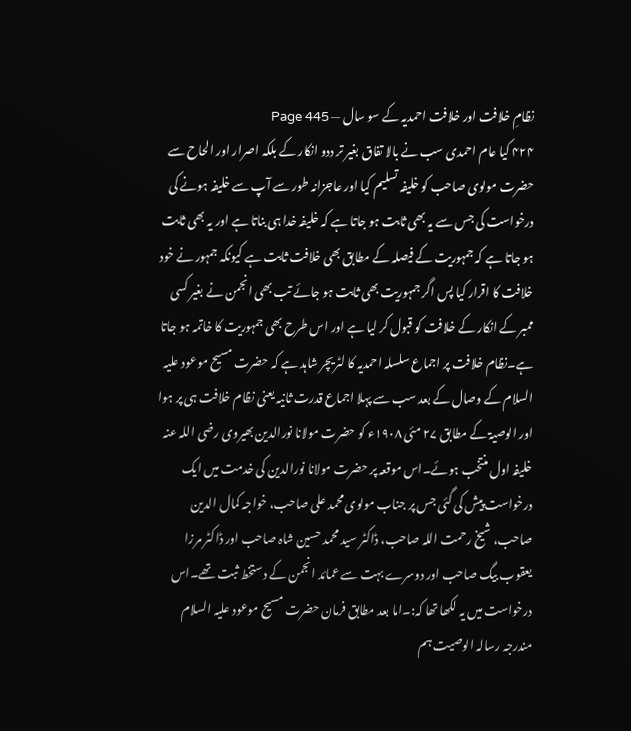نظامِ خلافت اور خلافت احمدیہ کے سو سال — Page 445
۴۲۴ کیا عام احمدی سب نے بالا تفاق بغیر تر ددو انکار کے بلکہ اصرار اور الحاح سے حضرت مولوی صاحب کو خلیفہ تسلیم کیا اور عاجزانہ طور سے آپ سے خلیفہ ہونے کی درخواست کی جس سے یہ بھی ثابت ہو جاتا ہے کہ خلیفہ خدا ہی بناتا ہے اور یہ بھی ثابت ہو جاتا ہے کہ جمہوریت کے فیصلہ کے مطابق بھی خلافت ثابت ہے کیونکہ جمہور نے خود خلافت کا اقرار کیا پس اگر جمہوریت بھی ثابت ہو جائے تب بھی انجمن نے بغیر کسی ممبر کے انکار کے خلافت کو قبول کر لیا ہے اور اس طرح بھی جمہوریت کا خاتمہ ہو جاتا ہے۔نظام خلافت پر اجماع سلسلہ احمدیہ کا لٹریچر شاہد ہے کہ حضرت مسیح موعود علیہ السلام کے وصال کے بعد سب سے پہلا اجماع قدرت ثانیہ یعنی نظام خلافت ہی پر ہوا اور الوصیۃ کے مطابق ۲۷ مئی ۱۹۰۸ء کو حضرت مولانا نورالدین بھیروی رضی اللہ عنہ خلیفہ اول منتخب ہوئے۔اس موقعہ پر حضرت مولانا نورالدین کی خدمت میں ایک درخواست پیش کی گئی جس پر جناب مولوی محمد علی صاحب، خواجہ کمال الدین صاحب، شیخ رحمت اللہ صاحب، ڈاکٹر سید محمد حسین شاہ صاحب اور ڈاکٹر مرزا یعقوب بیگ صاحب اور دوسرے بہت سے عمائد انجمن کے دستخط ثبت تھے۔اس درخواست میں یہ لکھا تھا کہ:۔اما بعد مطابق فرمان حضرت مسیح موعود علیہ السلام مندرجہ رسالہ الوصیت ہم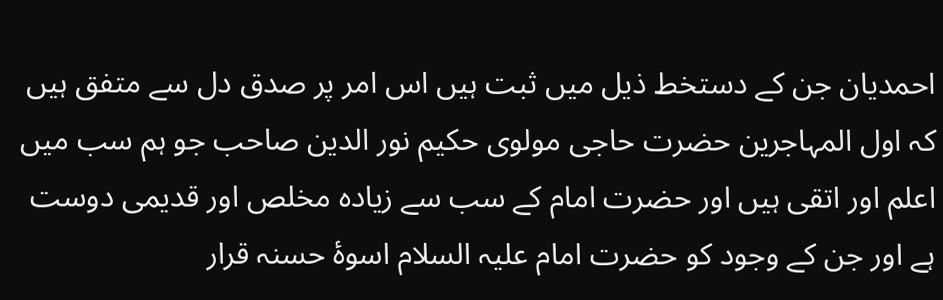احمدیان جن کے دستخط ذیل میں ثبت ہیں اس امر پر صدق دل سے متفق ہیں کہ اول المہاجرین حضرت حاجی مولوی حکیم نور الدین صاحب جو ہم سب میں اعلم اور اتقی ہیں اور حضرت امام کے سب سے زیادہ مخلص اور قدیمی دوست ہے اور جن کے وجود کو حضرت امام علیہ السلام اسوۂ حسنہ قرار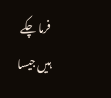فرما چکے ہیں جیسا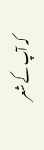کہ آپ کے شعر